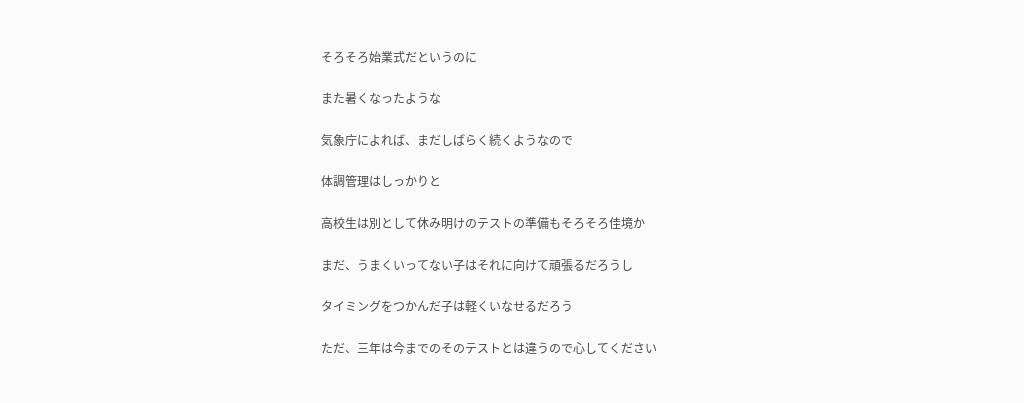そろそろ始業式だというのに

また暑くなったような

気象庁によれば、まだしばらく続くようなので

体調管理はしっかりと

高校生は別として休み明けのテストの準備もそろそろ佳境か

まだ、うまくいってない子はそれに向けて頑張るだろうし

タイミングをつかんだ子は軽くいなせるだろう

ただ、三年は今までのそのテストとは違うので心してください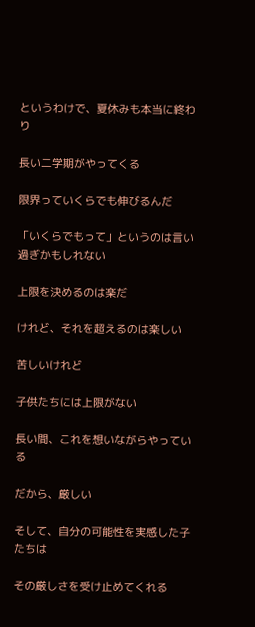というわけで、夏休みも本当に終わり

長い二学期がやってくる

限界っていくらでも伸びるんだ

「いくらでもって」というのは言い過ぎかもしれない

上限を決めるのは楽だ

けれど、それを超えるのは楽しい

苦しいけれど

子供たちには上限がない

長い間、これを想いながらやっている

だから、厳しい

そして、自分の可能性を実感した子たちは

その厳しさを受け止めてくれる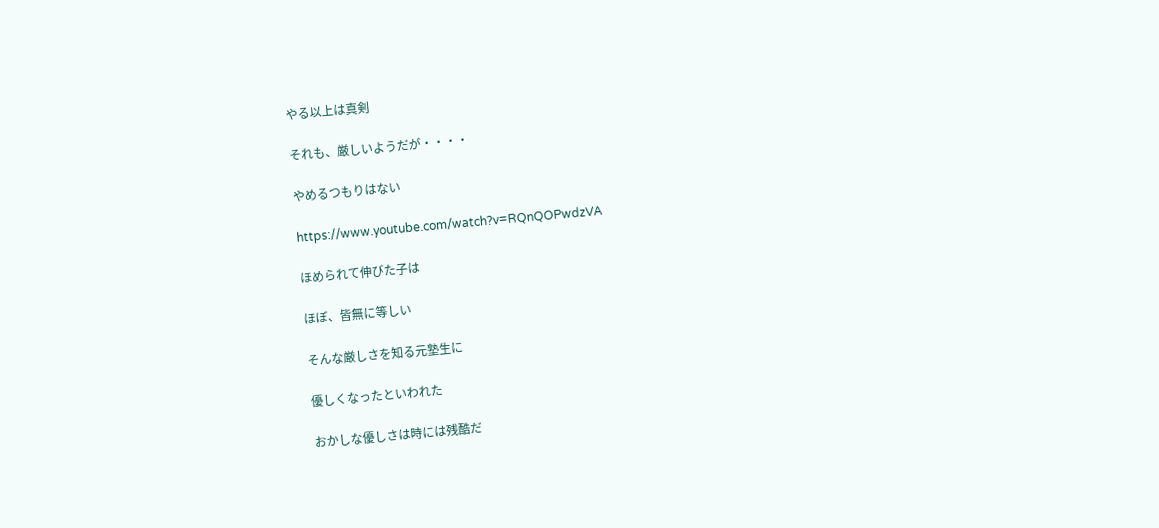やる以上は真剣

それも、厳しいようだが・・・・

やめるつもりはない

https://www.youtube.com/watch?v=RQnQOPwdzVA

ほめられて伸びた子は

ほぼ、皆無に等しい

そんな厳しさを知る元塾生に

優しくなったといわれた

おかしな優しさは時には残酷だ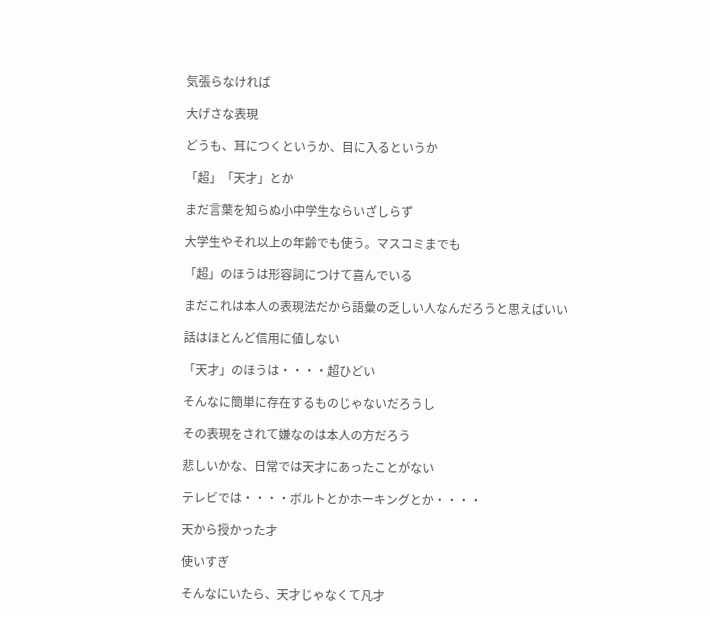気張らなければ

大げさな表現

どうも、耳につくというか、目に入るというか

「超」「天才」とか

まだ言葉を知らぬ小中学生ならいざしらず

大学生やそれ以上の年齢でも使う。マスコミまでも

「超」のほうは形容詞につけて喜んでいる

まだこれは本人の表現法だから語彙の乏しい人なんだろうと思えばいい

話はほとんど信用に値しない

「天才」のほうは・・・・超ひどい

そんなに簡単に存在するものじゃないだろうし

その表現をされて嫌なのは本人の方だろう

悲しいかな、日常では天才にあったことがない

テレビでは・・・・ボルトとかホーキングとか・・・・

天から授かった才

使いすぎ

そんなにいたら、天才じゃなくて凡才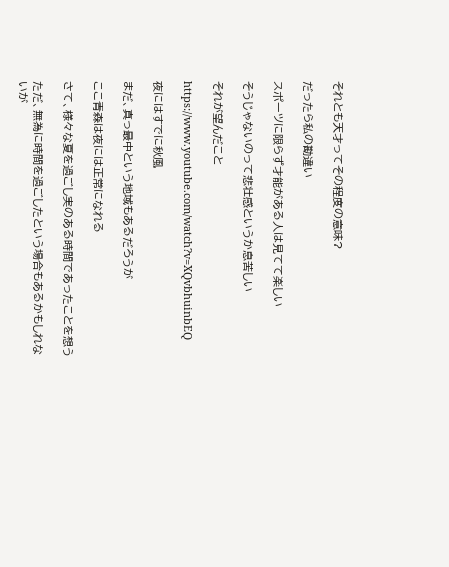それとも天才ってその程度の意味?

だったら私の勘違い

スポーツに限らず才能がある人は見てて楽しい

そうじゃないのって悲壮感というか息苦しい

それが望んだこと

https://www.youtube.com/watch?v=XQvbhuinbEQ

夜にはすでに秋風

まだ、真っ最中という地域もあるだろうが

ここ青森は夜には正常になれる

さて、様々な夏を過ごし実のある時間であったことを想う

ただ、無為に時間を過ごしたという場合もあるかもしれないが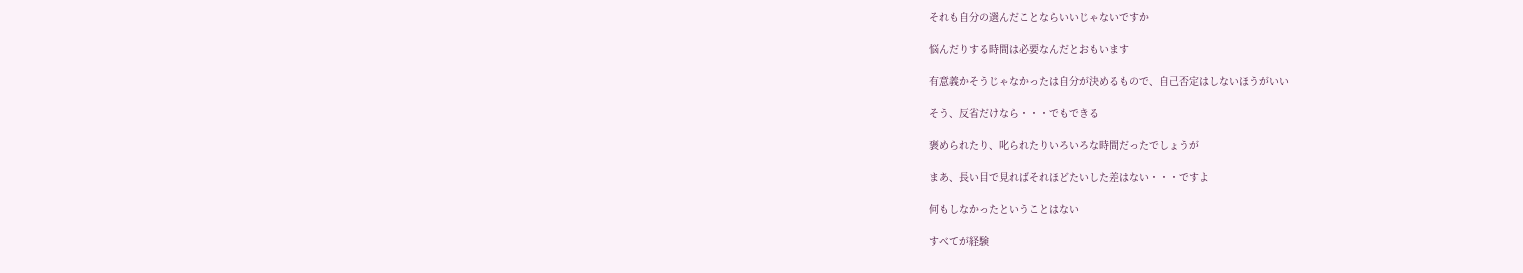それも自分の選んだことならいいじゃないですか

悩んだりする時間は必要なんだとおもいます

有意義かそうじゃなかったは自分が決めるもので、自己否定はしないほうがいい

そう、反省だけなら・・・でもできる

褒められたり、叱られたりいろいろな時間だったでしょうが

まあ、長い目で見ればそれほどたいした差はない・・・ですよ

何もしなかったということはない

すべてが経験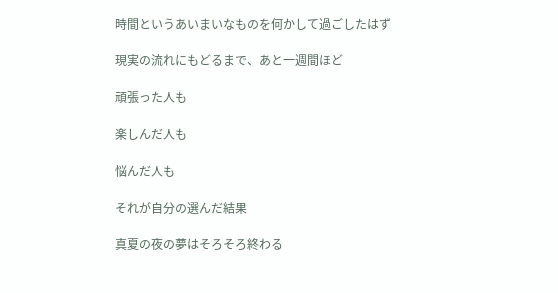時間というあいまいなものを何かして過ごしたはず

現実の流れにもどるまで、あと一週間ほど

頑張った人も

楽しんだ人も

悩んだ人も

それが自分の選んだ結果

真夏の夜の夢はそろそろ終わる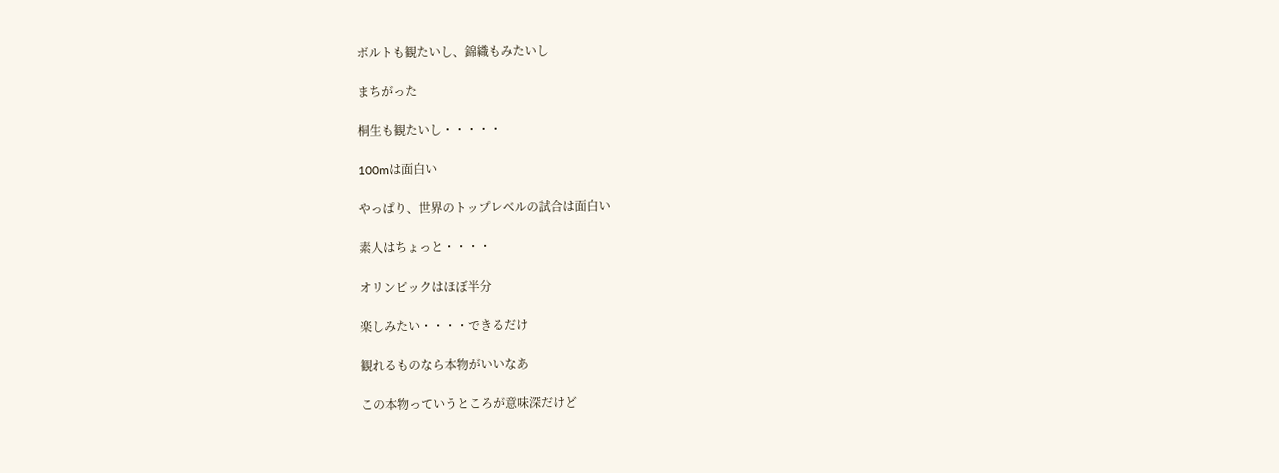ボルトも観たいし、錦織もみたいし

まちがった

桐生も観たいし・・・・・

100mは面白い

やっぱり、世界のトップレベルの試合は面白い

素人はちょっと・・・・

オリンピックはほぼ半分

楽しみたい・・・・できるだけ

観れるものなら本物がいいなあ

この本物っていうところが意味深だけど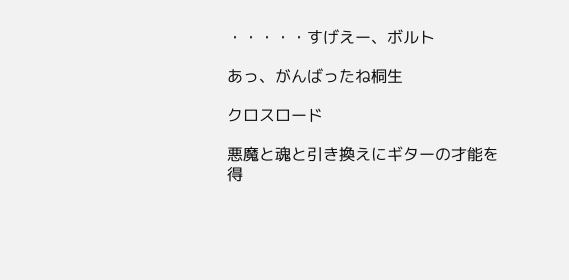・・・・・すげえー、ボルト

あっ、がんばったね桐生

クロスロード

悪魔と魂と引き換えにギターの才能を得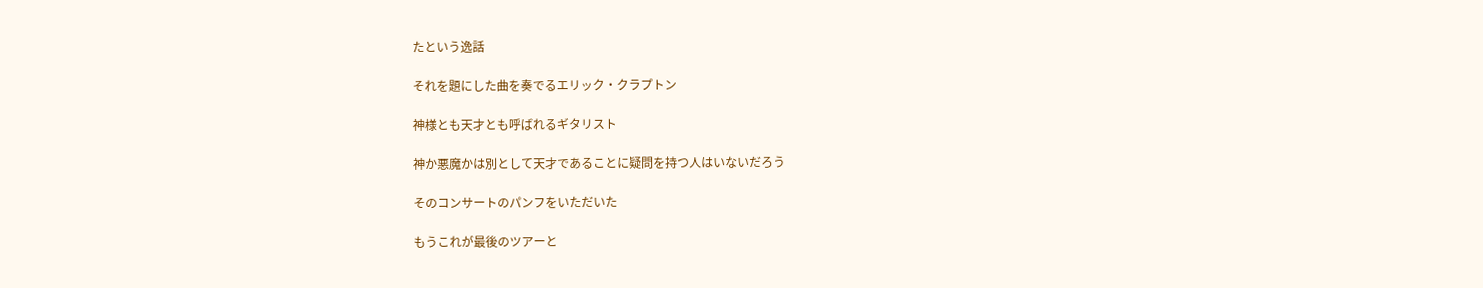たという逸話

それを題にした曲を奏でるエリック・クラプトン

神様とも天才とも呼ばれるギタリスト

神か悪魔かは別として天才であることに疑問を持つ人はいないだろう

そのコンサートのパンフをいただいた

もうこれが最後のツアーと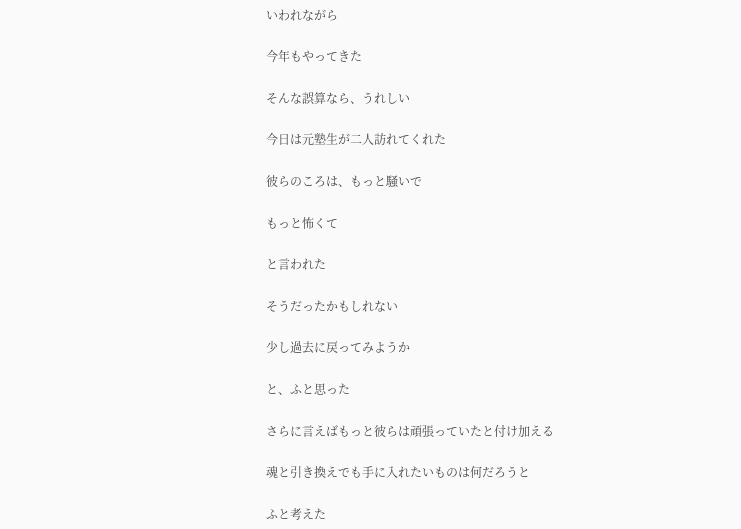いわれながら

今年もやってきた

そんな誤算なら、うれしい

今日は元塾生が二人訪れてくれた

彼らのころは、もっと騒いで

もっと怖くて

と言われた

そうだったかもしれない

少し過去に戻ってみようか

と、ふと思った

さらに言えばもっと彼らは頑張っていたと付け加える

魂と引き換えでも手に入れたいものは何だろうと

ふと考えた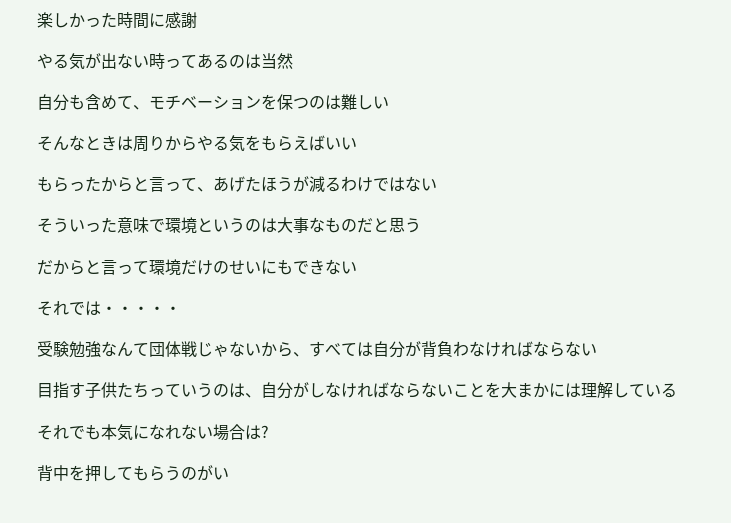楽しかった時間に感謝

やる気が出ない時ってあるのは当然

自分も含めて、モチベーションを保つのは難しい

そんなときは周りからやる気をもらえばいい

もらったからと言って、あげたほうが減るわけではない

そういった意味で環境というのは大事なものだと思う

だからと言って環境だけのせいにもできない

それでは・・・・・

受験勉強なんて団体戦じゃないから、すべては自分が背負わなければならない

目指す子供たちっていうのは、自分がしなければならないことを大まかには理解している

それでも本気になれない場合は?

背中を押してもらうのがい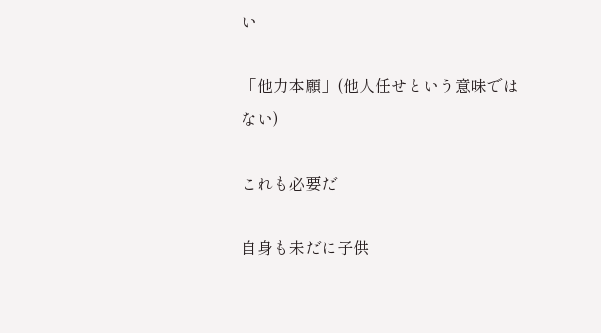い

「他力本願」(他人任せという意味ではない)

これも必要だ

自身も未だに子供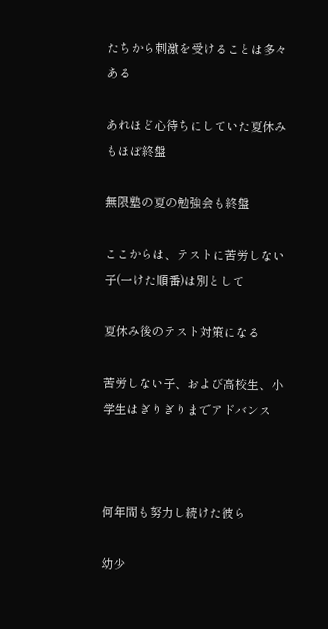たちから刺激を受けることは多々ある

あれほど心待ちにしていた夏休みもほぼ終盤

無限塾の夏の勉強会も終盤

ここからは、テストに苦労しない子(一けた順番)は別として

夏休み後のテスト対策になる

苦労しない子、および高校生、小学生はぎりぎりまでアドバンス



何年間も努力し続けた彼ら

幼少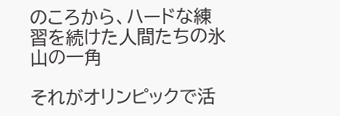のころから、ハードな練習を続けた人間たちの氷山の一角

それがオリンピックで活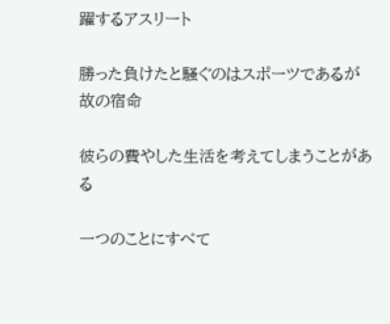躍するアスリート

勝った負けたと騒ぐのはスポーツであるが故の宿命

彼らの費やした生活を考えてしまうことがある

一つのことにすべて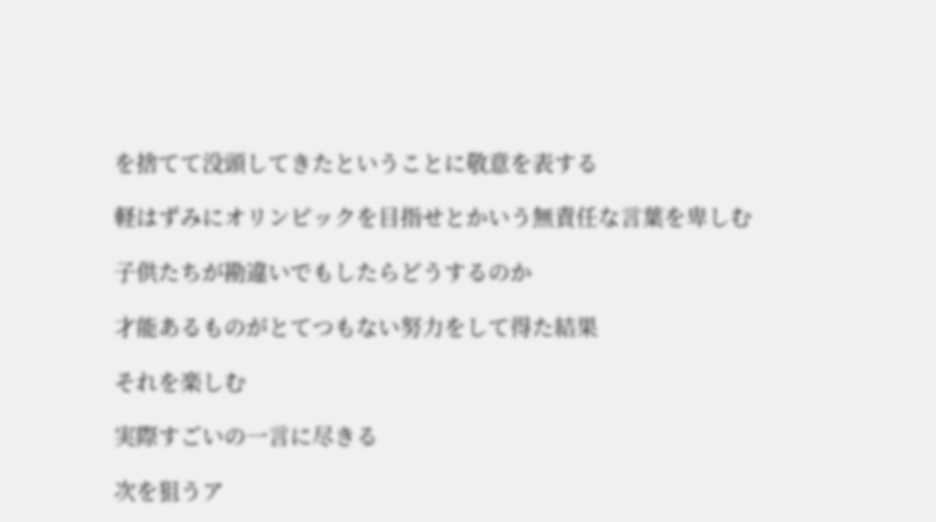を捨てて没頭してきたということに敬意を表する

軽はずみにオリンピックを目指せとかいう無責任な言葉を卑しむ

子供たちが勘違いでもしたらどうするのか

才能あるものがとてつもない努力をして得た結果

それを楽しむ

実際すごいの一言に尽きる

次を狙うア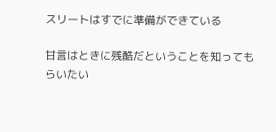スリートはすでに準備ができている

甘言はときに残酷だということを知ってもらいたい